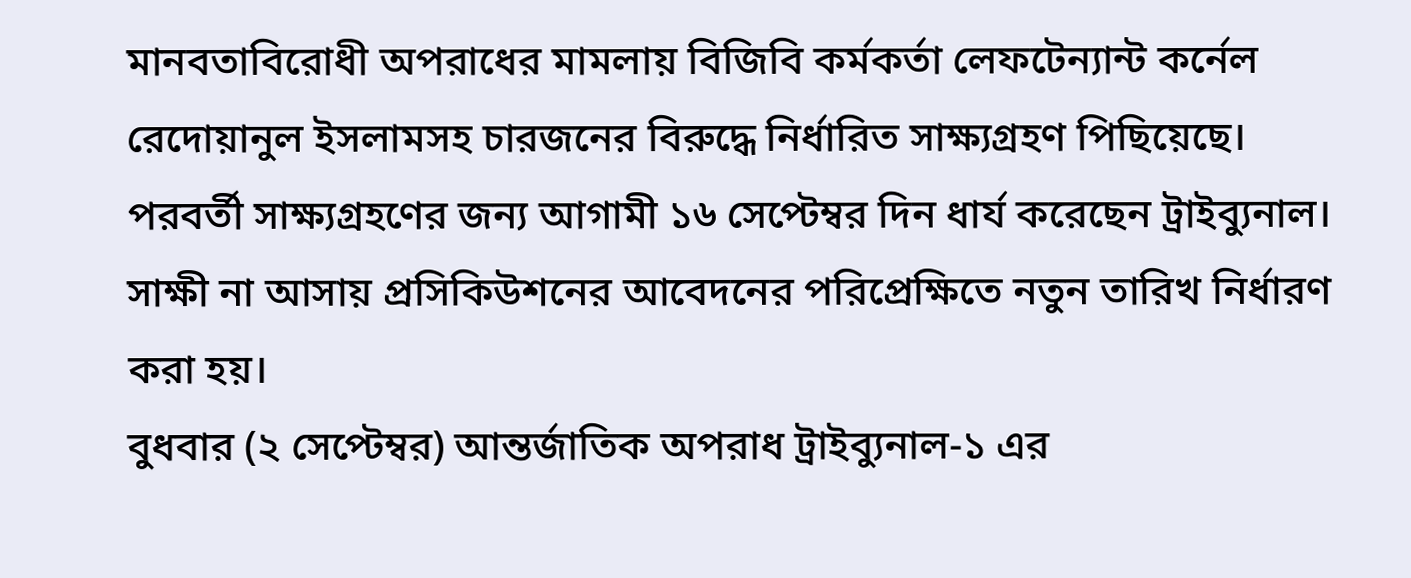মানবতাবিরোধী অপরাধের মামলায় বিজিবি কর্মকর্তা লেফটেন্যান্ট কর্নেল রেদোয়ানুল ইসলামসহ চারজনের বিরুদ্ধে নির্ধারিত সাক্ষ্যগ্রহণ পিছিয়েছে। পরবর্তী সাক্ষ্যগ্রহণের জন্য আগামী ১৬ সেপ্টেম্বর দিন ধার্য করেছেন ট্রাইব্যুনাল। সাক্ষী না আসায় প্রসিকিউশনের আবেদনের পরিপ্রেক্ষিতে নতুন তারিখ নির্ধারণ করা হয়।
বুধবার (২ সেপ্টেম্বর) আন্তর্জাতিক অপরাধ ট্রাইব্যুনাল-১ এর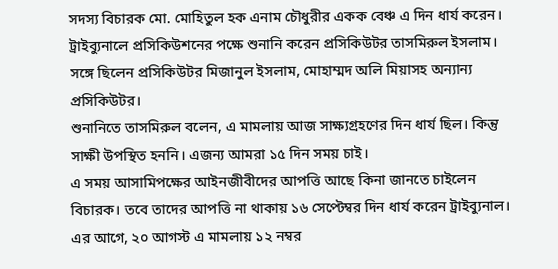সদস্য বিচারক মো. মোহিতুল হক এনাম চৌধুরীর একক বেঞ্চ এ দিন ধার্য করেন।
ট্রাইব্যুনালে প্রসিকিউশনের পক্ষে শুনানি করেন প্রসিকিউটর তাসমিরুল ইসলাম। সঙ্গে ছিলেন প্রসিকিউটর মিজানুল ইসলাম, মোহাম্মদ অলি মিয়াসহ অন্যান্য প্রসিকিউটর।
শুনানিতে তাসমিরুল বলেন, এ মামলায় আজ সাক্ষ্যগ্রহণের দিন ধার্য ছিল। কিন্তু সাক্ষী উপস্থিত হননি। এজন্য আমরা ১৫ দিন সময় চাই।
এ সময় আসামিপক্ষের আইনজীবীদের আপত্তি আছে কিনা জানতে চাইলেন বিচারক। তবে তাদের আপত্তি না থাকায় ১৬ সেপ্টেম্বর দিন ধার্য করেন ট্রাইব্যুনাল। এর আগে, ২০ আগস্ট এ মামলায় ১২ নম্বর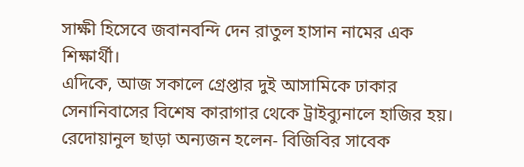সাক্ষী হিসেবে জবানবন্দি দেন রাতুল হাসান নামের এক শিক্ষার্থী।
এদিকে, আজ সকালে গ্রেপ্তার দুই আসামিকে ঢাকার সেনানিবাসের বিশেষ কারাগার থেকে ট্রাইব্যুনালে হাজির হয়। রেদোয়ানুল ছাড়া অন্যজন হলেন- বিজিবির সাবেক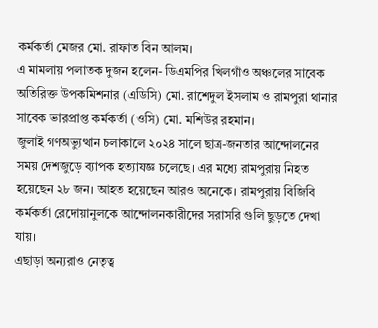কর্মকর্তা মেজর মো. রাফাত বিন আলম।
এ মামলায় পলাতক দুজন হলেন- ডিএমপির খিলগাঁও অঞ্চলের সাবেক অতিরিক্ত উপকমিশনার (এডিসি) মো. রাশেদুল ইসলাম ও রামপুরা থানার সাবেক ভারপ্রাপ্ত কর্মকর্তা (ওসি) মো. মশিউর রহমান।
জুলাই গণঅভ্যুত্থান চলাকালে ২০২৪ সালে ছাত্র-জনতার আন্দোলনের সময় দেশজুড়ে ব্যাপক হত্যাযজ্ঞ চলেছে। এর মধ্যে রামপুরায় নিহত হয়েছেন ২৮ জন। আহত হয়েছেন আরও অনেকে। রামপুরায় বিজিবি কর্মকর্তা রেদোয়ানুলকে আন্দোলনকারীদের সরাসরি গুলি ছুড়তে দেখা যায়।
এছাড়া অন্যরাও নেতৃত্ব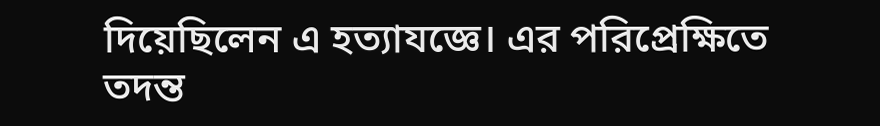দিয়েছিলেন এ হত্যাযজ্ঞে। এর পরিপ্রেক্ষিতে তদন্ত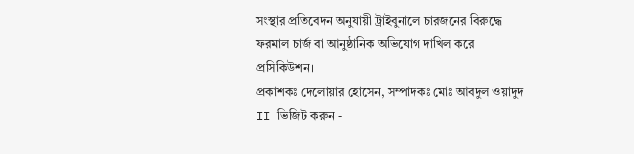সংস্থার প্রতিবেদন অনুযায়ী ট্রাইবুনালে চারজনের বিরুদ্ধে ফরমাল চার্জ বা আনুষ্ঠানিক অভিযোগ দাখিল করে প্রসিকিউশন।
প্রকাশকঃ দেলোয়ার হোসেন, সম্পাদকঃ মোঃ আবদুল ওয়াদুদ II ভিজিট করুন -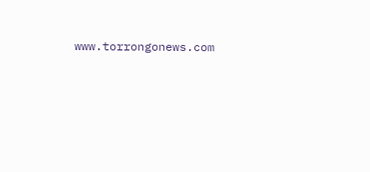www.torrongonews.com